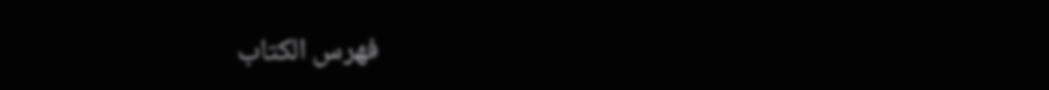فهرس الكتاب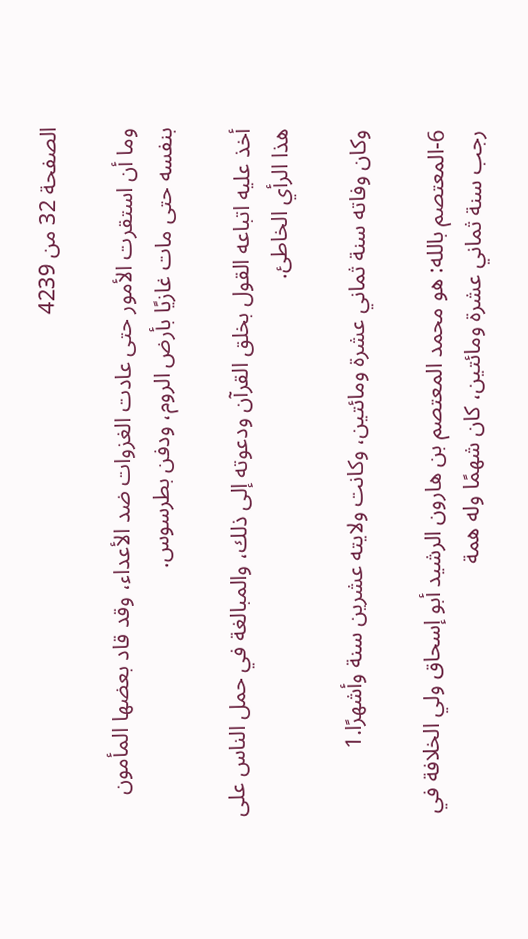الصفحة 32 من 4239

وما أن استقرت الأمور حتى عادت الغزوات ضد الأعداء، وقد قاد بعضها المأمون بنفسه حتى مات غازيًا بأرض الروم، ودفن بطرسوس.

أخذ عليه اتباعه القول بخلق القرآن ودعوته إلى ذلك، والمبالغة في حمل الناس على هذا الرأي الخاطئ.

وكان وفاته سنة ثماني عشرة ومائتين، وكانت ولايته عشرين سنة وأشهرًا.1

6-المعتصم بالله: هو محمد المعتصم بن هارون الرشيد أبو إسحاق ولي الخلافة في رجب سنة ثماني عشرة ومائتين، كان شهمًا وله همة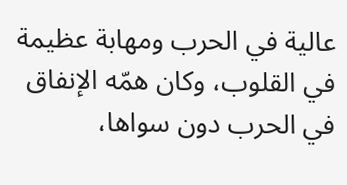عالية في الحرب ومهابة عظيمة في القلوب، وكان همّه الإنفاق في الحرب دون سواها،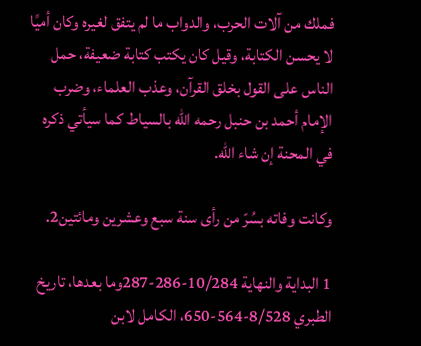فملك من آلات الحرب، والدواب ما لم يتفق لغيره وكان أميًا لا يحسن الكتابة، وقيل كان يكتب كتابة ضعيفة، حمل الناس على القول بخلق القرآن، وعذب العلماء، وضرب الإمام أحمد بن حنبل رحمه الله بالسياط كما سيأتي ذكره في المحنة إن شاء الله.

وكانت وفاته بسُرّ من رأى سنة سبع وعشرين ومائتين2.

1 البداية والنهاية 10/284-286-287وما بعدها، تاريخ الطبري 8/528-564-650، الكامل لابن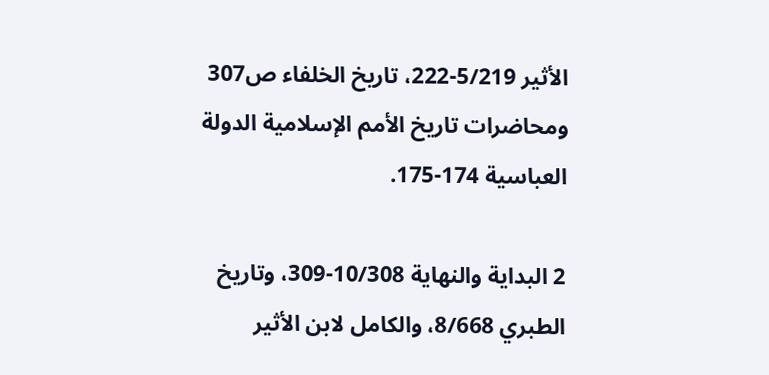الأثير 5/219-222، تاريخ الخلفاء ص307 ومحاضرات تاريخ الأمم الإسلامية الدولة العباسية 174-175.

2 البداية والنهاية 10/308-309، وتاريخ الطبري 8/668، والكامل لابن الأثير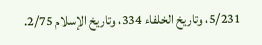5/231، وتاريخ الخلفاء 334، وتاريخ الإسلام 2/75.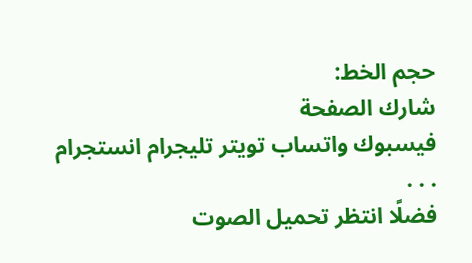حجم الخط:
شارك الصفحة
فيسبوك واتساب تويتر تليجرام انستجرام
. . .
فضلًا انتظر تحميل الصوت